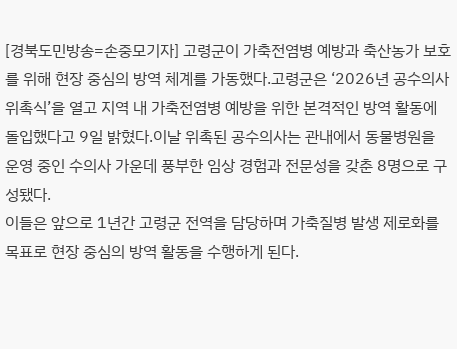[경북도민방송=손중모기자] 고령군이 가축전염병 예방과 축산농가 보호를 위해 현장 중심의 방역 체계를 가동했다.고령군은 ‘2026년 공수의사 위촉식’을 열고 지역 내 가축전염병 예방을 위한 본격적인 방역 활동에 돌입했다고 9일 밝혔다.이날 위촉된 공수의사는 관내에서 동물병원을 운영 중인 수의사 가운데 풍부한 임상 경험과 전문성을 갖춘 8명으로 구성됐다.
이들은 앞으로 1년간 고령군 전역을 담당하며 가축질병 발생 제로화를 목표로 현장 중심의 방역 활동을 수행하게 된다.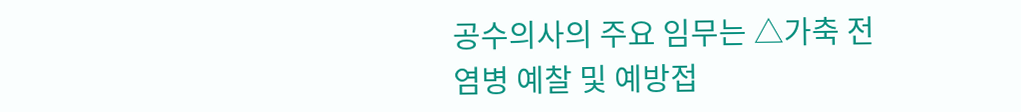공수의사의 주요 임무는 △가축 전염병 예찰 및 예방접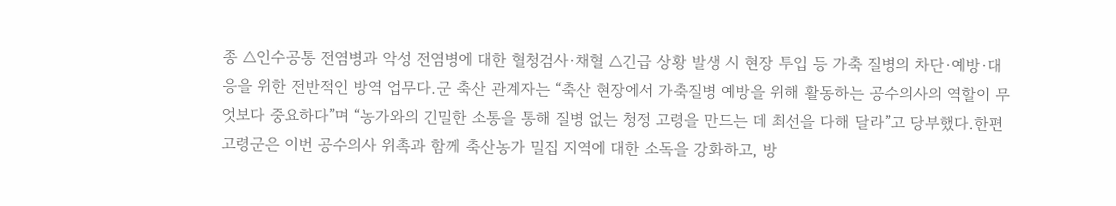종 △인수공통 전염병과 악성 전염병에 대한 혈청검사·채혈 △긴급 상황 발생 시 현장 투입 등 가축 질병의 차단·예방·대응을 위한 전반적인 방역 업무다.군 축산 관계자는 “축산 현장에서 가축질병 예방을 위해 활동하는 공수의사의 역할이 무엇보다 중요하다”며 “농가와의 긴밀한 소통을 통해 질병 없는 청정 고령을 만드는 데 최선을 다해 달라”고 당부했다.한편 고령군은 이번 공수의사 위촉과 함께 축산농가 밀집 지역에 대한 소독을 강화하고, 방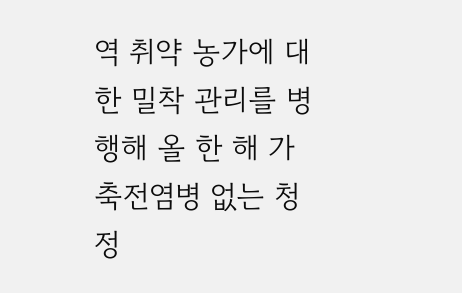역 취약 농가에 대한 밀착 관리를 병행해 올 한 해 가축전염병 없는 청정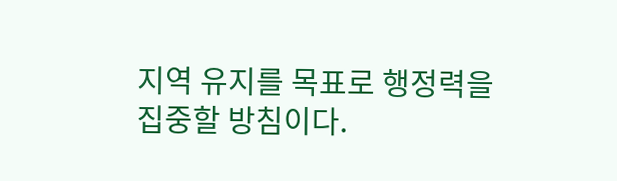지역 유지를 목표로 행정력을 집중할 방침이다.